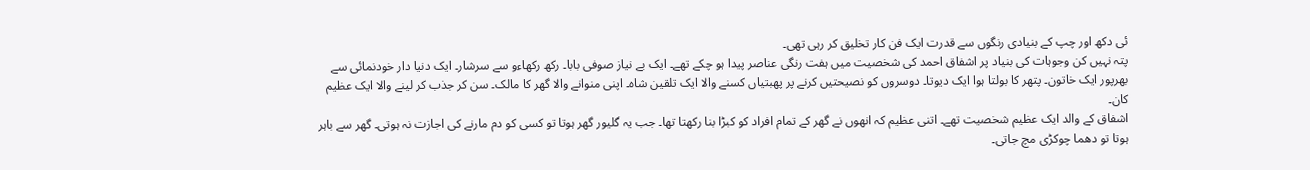ئی دکھ اور چپ کے بنیادی رنگوں سے قدرت ایک فن کار تخلیق کر رہی تھی۔
پتہ نہیں کن وجوہات کی بنیاد پر اشفاق احمد کی شخصیت میں ہفت رنگی عناصر پیدا ہو چکے تھے۔ ایک بے نیاز صوفی بابا۔ رکھ رکھاءو سے سرشار۔ ایک دنیا دار خودنمائی سے بھرپور ایک خاتون۔ پتھر کا بولتا ہوا ایک دیوتا۔ دوسروں کو نصیحتیں کرنے پر پھبتیاں کسنے والا ایک تلقین شاہ۔ اپنی منوانے والا گھر کا مالک۔ سن کر جذب کر لینے والا ایک عظیم کان۔
اشفاق کے والد ایک عظیم شخصیت تھے۔ اتنی عظیم کہ انھوں نے گھر کے تمام افراد کو کبڑا بنا رکھتا تھا۔ جب یہ گلیور گھر ہوتا تو کسی کو دم مارنے کی اجازت نہ ہوتی۔ گھر سے باہر ہوتا تو دھما چوکڑی مچ جاتی۔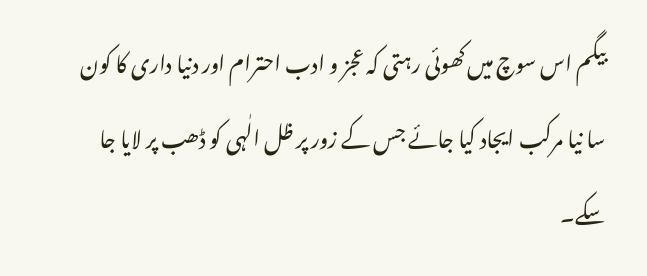بیگم اس سوچ میں کھوئی رہتی کہ عجز و ادب احترام اور دنیا داری کا کون سا نیا مرکب ایجاد کیا جائے جس کے زور پر ظل الٰہی کو ڈھب پر لایا جا سکے۔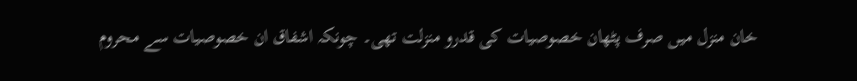خان منزل میں صرف پٹھان خصوصیات کی قدرو منزلت تھی۔ چونکہ اشفاق ان خصوصیات سے محروم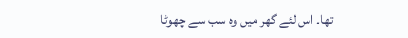تھا۔ اس لئے گھر میں وہ سب سے چھوٹا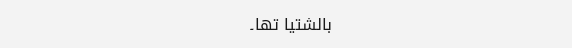بالشتیا تھا۔